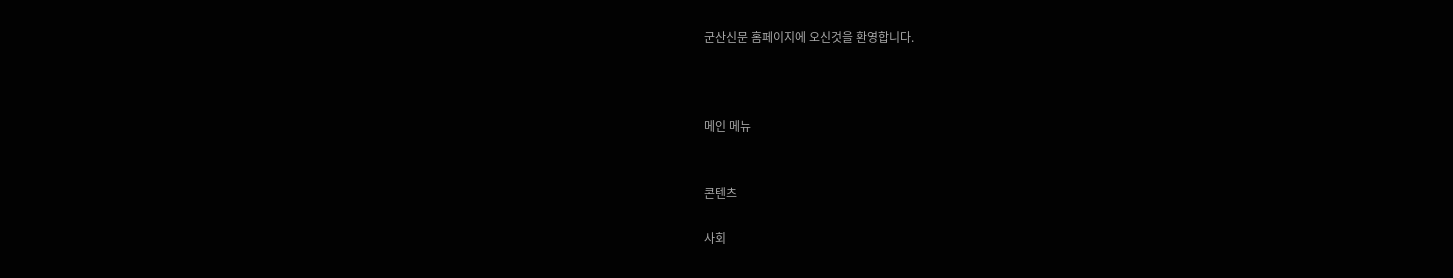군산신문 홈페이지에 오신것을 환영합니다.



메인 메뉴


콘텐츠

사회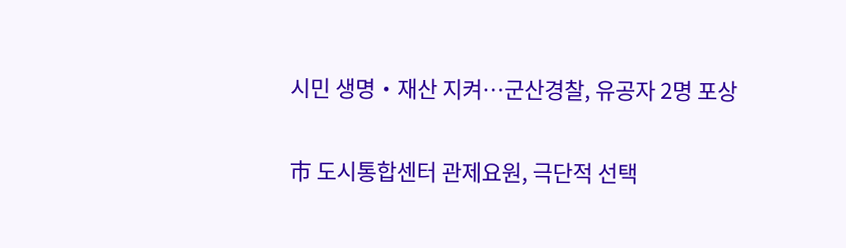시민 생명‧재산 지켜…군산경찰, 유공자 2명 포상

市 도시통합센터 관제요원, 극단적 선택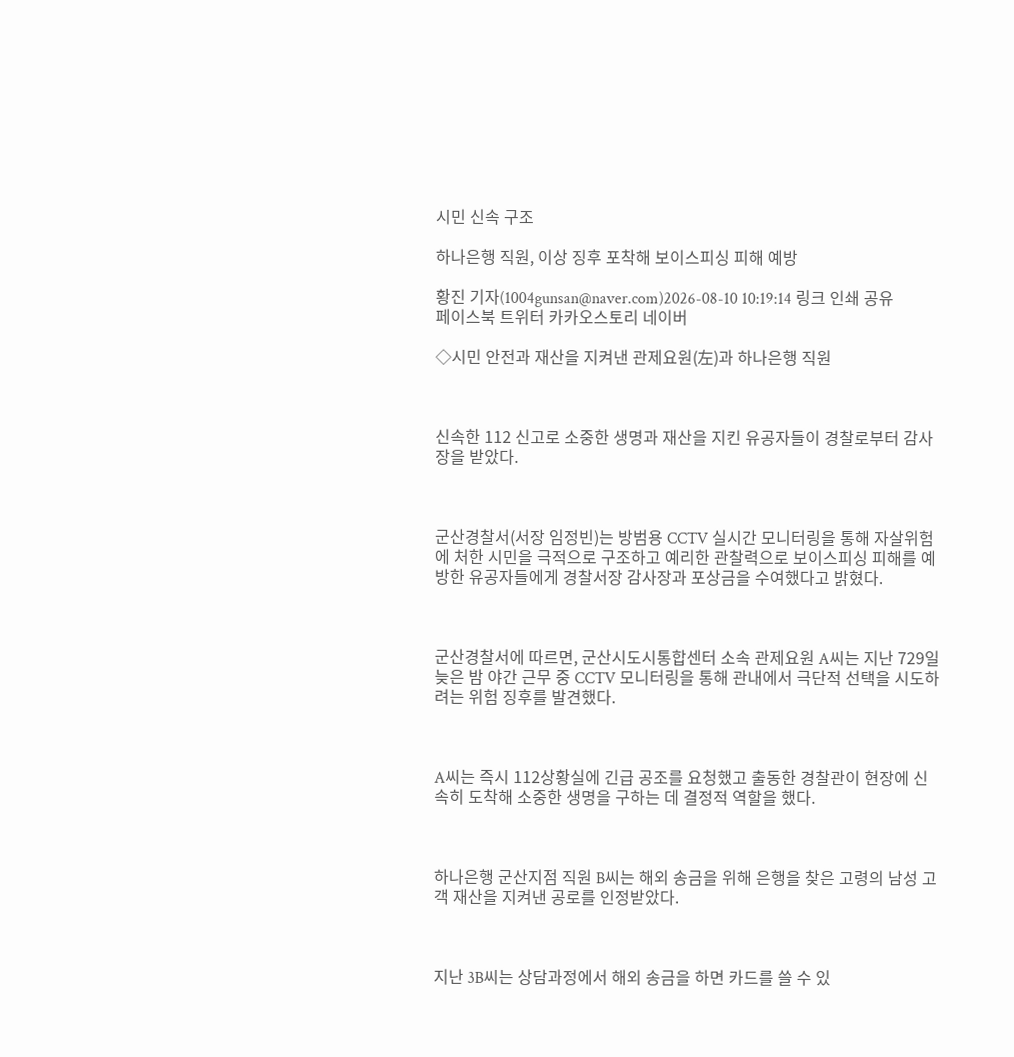시민 신속 구조

하나은행 직원, 이상 징후 포착해 보이스피싱 피해 예방

황진 기자(1004gunsan@naver.com)2026-08-10 10:19:14 링크 인쇄 공유
페이스북 트위터 카카오스토리 네이버

◇시민 안전과 재산을 지켜낸 관제요원(左)과 하나은행 직원



신속한 112 신고로 소중한 생명과 재산을 지킨 유공자들이 경찰로부터 감사장을 받았다.



군산경찰서(서장 임정빈)는 방범용 CCTV 실시간 모니터링을 통해 자살위험에 처한 시민을 극적으로 구조하고 예리한 관찰력으로 보이스피싱 피해를 예방한 유공자들에게 경찰서장 감사장과 포상금을 수여했다고 밝혔다.



군산경찰서에 따르면, 군산시도시통합센터 소속 관제요원 A씨는 지난 729일 늦은 밤 야간 근무 중 CCTV 모니터링을 통해 관내에서 극단적 선택을 시도하려는 위험 징후를 발견했다.



A씨는 즉시 112상황실에 긴급 공조를 요청했고 출동한 경찰관이 현장에 신속히 도착해 소중한 생명을 구하는 데 결정적 역할을 했다.



하나은행 군산지점 직원 B씨는 해외 송금을 위해 은행을 찾은 고령의 남성 고객 재산을 지켜낸 공로를 인정받았다.



지난 3B씨는 상담과정에서 해외 송금을 하면 카드를 쓸 수 있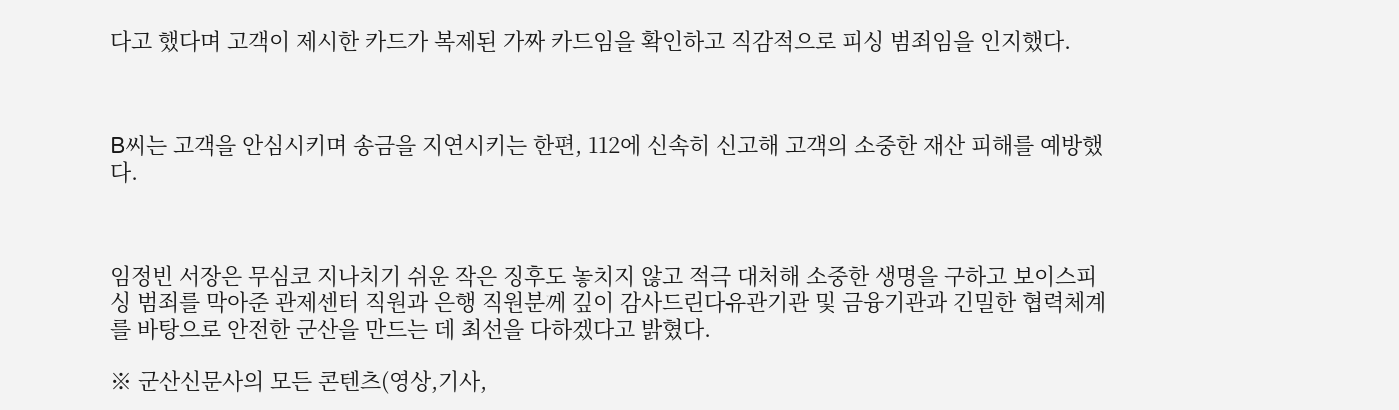다고 했다며 고객이 제시한 카드가 복제된 가짜 카드임을 확인하고 직감적으로 피싱 범죄임을 인지했다.



B씨는 고객을 안심시키며 송금을 지연시키는 한편, 112에 신속히 신고해 고객의 소중한 재산 피해를 예방했다.



임정빈 서장은 무심코 지나치기 쉬운 작은 징후도 놓치지 않고 적극 대처해 소중한 생명을 구하고 보이스피싱 범죄를 막아준 관제센터 직원과 은행 직원분께 깊이 감사드린다유관기관 및 금융기관과 긴밀한 협력체계를 바탕으로 안전한 군산을 만드는 데 최선을 다하겠다고 밝혔다.

※ 군산신문사의 모든 콘텐츠(영상,기사,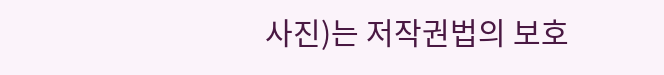사진)는 저작권법의 보호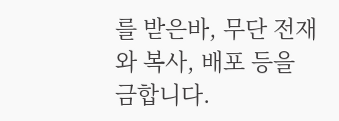를 받은바, 무단 전재와 복사, 배포 등을 금합니다.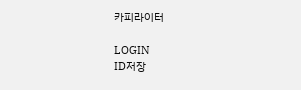카피라이터

LOGIN
ID저장